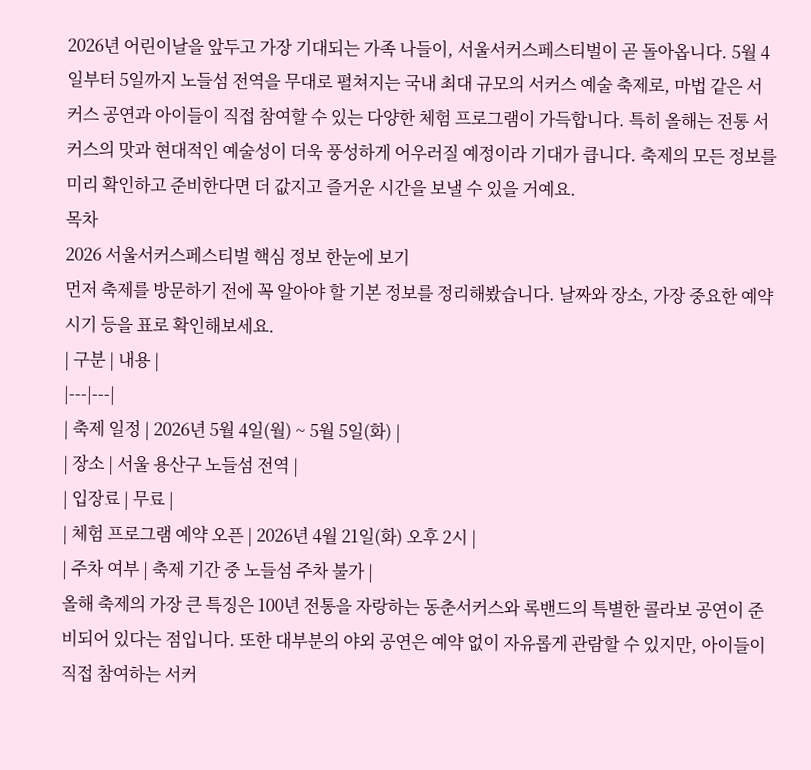2026년 어린이날을 앞두고 가장 기대되는 가족 나들이, 서울서커스페스티벌이 곧 돌아옵니다. 5월 4일부터 5일까지 노들섬 전역을 무대로 펼쳐지는 국내 최대 규모의 서커스 예술 축제로, 마법 같은 서커스 공연과 아이들이 직접 참여할 수 있는 다양한 체험 프로그램이 가득합니다. 특히 올해는 전통 서커스의 맛과 현대적인 예술성이 더욱 풍성하게 어우러질 예정이라 기대가 큽니다. 축제의 모든 정보를 미리 확인하고 준비한다면 더 값지고 즐거운 시간을 보낼 수 있을 거예요.
목차
2026 서울서커스페스티벌 핵심 정보 한눈에 보기
먼저 축제를 방문하기 전에 꼭 알아야 할 기본 정보를 정리해봤습니다. 날짜와 장소, 가장 중요한 예약 시기 등을 표로 확인해보세요.
| 구분 | 내용 |
|---|---|
| 축제 일정 | 2026년 5월 4일(월) ~ 5월 5일(화) |
| 장소 | 서울 용산구 노들섬 전역 |
| 입장료 | 무료 |
| 체험 프로그램 예약 오픈 | 2026년 4월 21일(화) 오후 2시 |
| 주차 여부 | 축제 기간 중 노들섬 주차 불가 |
올해 축제의 가장 큰 특징은 100년 전통을 자랑하는 동춘서커스와 록밴드의 특별한 콜라보 공연이 준비되어 있다는 점입니다. 또한 대부분의 야외 공연은 예약 없이 자유롭게 관람할 수 있지만, 아이들이 직접 참여하는 서커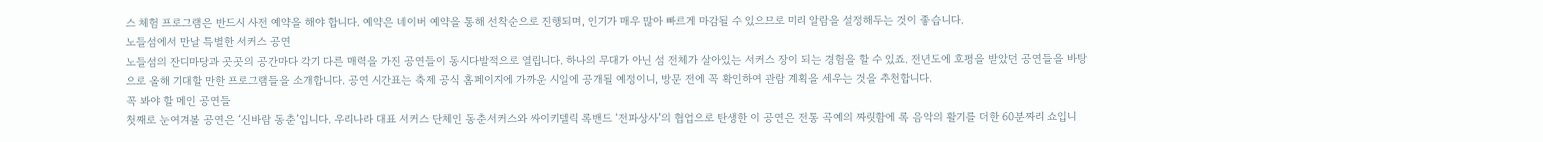스 체험 프로그램은 반드시 사전 예약을 해야 합니다. 예약은 네이버 예약을 통해 선착순으로 진행되며, 인기가 매우 많아 빠르게 마감될 수 있으므로 미리 알람을 설정해두는 것이 좋습니다.
노들섬에서 만날 특별한 서커스 공연
노들섬의 잔디마당과 곳곳의 공간마다 각기 다른 매력을 가진 공연들이 동시다발적으로 열립니다. 하나의 무대가 아닌 섬 전체가 살아있는 서커스 장이 되는 경험을 할 수 있죠. 전년도에 호평을 받았던 공연들을 바탕으로 올해 기대할 만한 프로그램들을 소개합니다. 공연 시간표는 축제 공식 홈페이지에 가까운 시일에 공개될 예정이니, 방문 전에 꼭 확인하여 관람 계획을 세우는 것을 추천합니다.
꼭 봐야 할 메인 공연들
첫째로 눈여겨볼 공연은 ‘신바람 동춘’입니다. 우리나라 대표 서커스 단체인 동춘서커스와 싸이키델릭 록밴드 ‘전파상사’의 협업으로 탄생한 이 공연은 전통 곡예의 짜릿함에 록 음악의 활기를 더한 60분짜리 쇼입니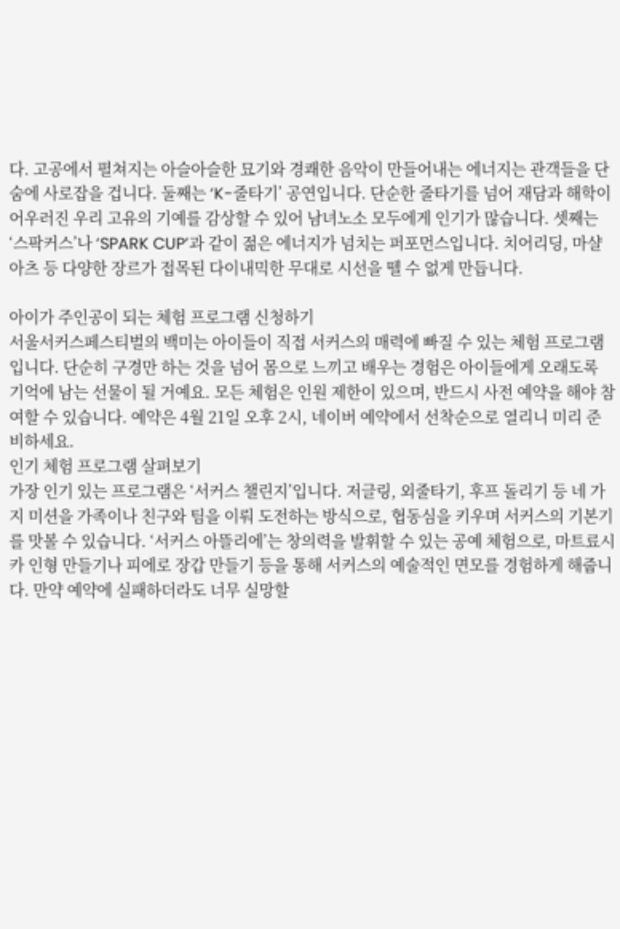다. 고공에서 펼쳐지는 아슬아슬한 묘기와 경쾌한 음악이 만들어내는 에너지는 관객들을 단숨에 사로잡을 겁니다. 둘째는 ‘K-줄타기’ 공연입니다. 단순한 줄타기를 넘어 재담과 해학이 어우러진 우리 고유의 기예를 감상할 수 있어 남녀노소 모두에게 인기가 많습니다. 셋째는 ‘스팍커스’나 ‘SPARK CUP’과 같이 젊은 에너지가 넘치는 퍼포먼스입니다. 치어리딩, 마샬아츠 등 다양한 장르가 접목된 다이내믹한 무대로 시선을 뗄 수 없게 만듭니다.

아이가 주인공이 되는 체험 프로그램 신청하기
서울서커스페스티벌의 백미는 아이들이 직접 서커스의 매력에 빠질 수 있는 체험 프로그램입니다. 단순히 구경만 하는 것을 넘어 몸으로 느끼고 배우는 경험은 아이들에게 오래도록 기억에 남는 선물이 될 거예요. 모든 체험은 인원 제한이 있으며, 반드시 사전 예약을 해야 참여할 수 있습니다. 예약은 4월 21일 오후 2시, 네이버 예약에서 선착순으로 열리니 미리 준비하세요.
인기 체험 프로그램 살펴보기
가장 인기 있는 프로그램은 ‘서커스 챌린지’입니다. 저글링, 외줄타기, 후프 돌리기 등 네 가지 미션을 가족이나 친구와 팀을 이뤄 도전하는 방식으로, 협동심을 키우며 서커스의 기본기를 맛볼 수 있습니다. ‘서커스 아뜰리에’는 창의력을 발휘할 수 있는 공예 체험으로, 마트료시카 인형 만들기나 피에로 장갑 만들기 등을 통해 서커스의 예술적인 면모를 경험하게 해줍니다. 만약 예약에 실패하더라도 너무 실망할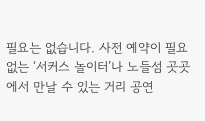필요는 없습니다. 사전 예약이 필요 없는 ‘서커스 놀이터’나 노들섬 곳곳에서 만날 수 있는 거리 공연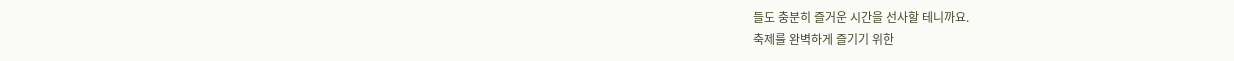들도 충분히 즐거운 시간을 선사할 테니까요.
축제를 완벽하게 즐기기 위한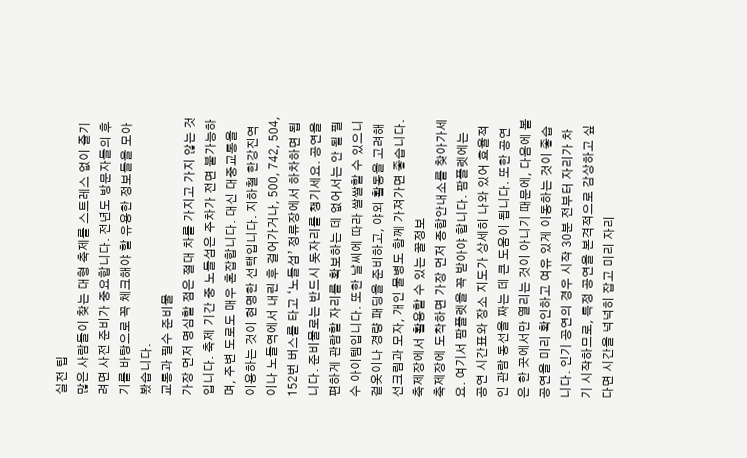실전 팁
많은 사람들이 찾는 대형 축제를 스트레스 없이 즐기려면 사전 준비가 중요합니다. 전년도 방문자들의 후기를 바탕으로 꼭 체크해야 할 유용한 정보들을 모아봤습니다.
교통과 필수 준비물
가장 먼저 명심할 점은 절대 차를 가지고 가지 않는 것입니다. 축제 기간 중 노들섬은 주차가 전면 불가능하며, 주변 도로도 매우 혼잡합니다. 대신 대중교통을 이용하는 것이 현명한 선택입니다. 지하철 한강진역이나 노들역에서 내린 후 걸어가거나, 500, 742, 504, 152번 버스를 타고 ‘노들섬’ 정류장에서 하차하면 됩니다. 준비물로는 반드시 돗자리를 챙기세요. 공연을 편하게 관람할 자리를 확보하는 데 없어서는 안 될 필수 아이템입니다. 또한 날씨에 따라 쌀쌀할 수 있으니 겉옷이나 경량 패딩을 준비하고, 야외 활동을 고려해 선크림과 모자, 개인 물병도 함께 가져가면 좋습니다.
축제장에서 활용할 수 있는 꿀정보
축제장에 도착하면 가장 먼저 종합안내소를 찾아가세요. 여기서 팜플렛을 꼭 받아야 합니다. 팜플렛에는 공연 시간표와 장소 지도가 상세히 나와 있어 효율적인 관람 동선을 짜는 데 큰 도움이 됩니다. 또한 공연은 한 곳에서만 열리는 것이 아니기 때문에, 다음에 볼 공연을 미리 확인하고 여유 있게 이동하는 것이 좋습니다. 인기 공연의 경우 시작 30분 전부터 자리가 차기 시작하므로, 특정 공연을 본격적으로 감상하고 싶다면 시간을 넉넉히 잡고 미리 자리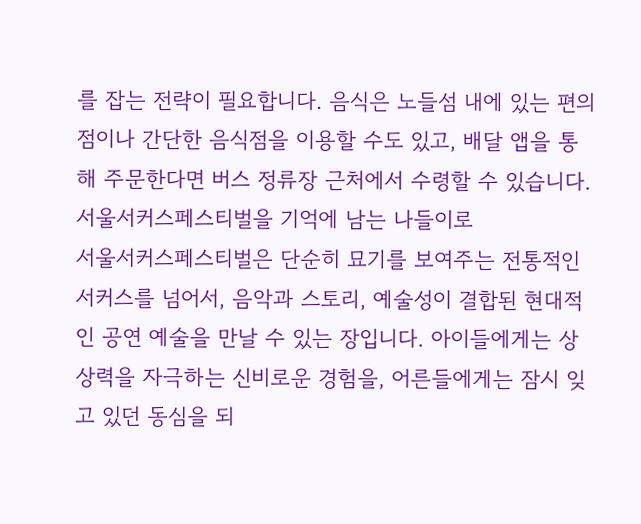를 잡는 전략이 필요합니다. 음식은 노들섬 내에 있는 편의점이나 간단한 음식점을 이용할 수도 있고, 배달 앱을 통해 주문한다면 버스 정류장 근처에서 수령할 수 있습니다.
서울서커스페스티벌을 기억에 남는 나들이로
서울서커스페스티벌은 단순히 묘기를 보여주는 전통적인 서커스를 넘어서, 음악과 스토리, 예술성이 결합된 현대적인 공연 예술을 만날 수 있는 장입니다. 아이들에게는 상상력을 자극하는 신비로운 경험을, 어른들에게는 잠시 잊고 있던 동심을 되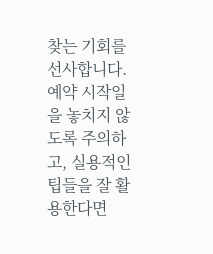찾는 기회를 선사합니다. 예약 시작일을 놓치지 않도록 주의하고, 실용적인 팁들을 잘 활용한다면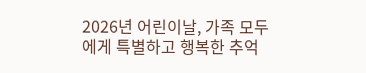2026년 어린이날, 가족 모두에게 특별하고 행복한 추억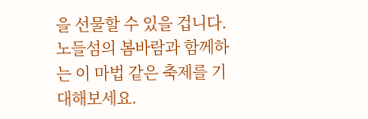을 선물할 수 있을 겁니다. 노들섬의 봄바람과 함께하는 이 마법 같은 축제를 기대해보세요.